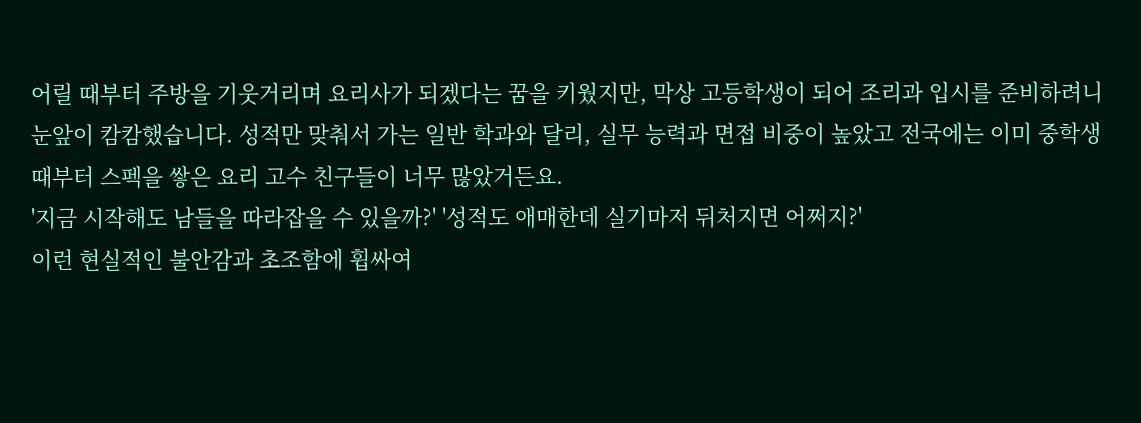어릴 때부터 주방을 기웃거리며 요리사가 되겠다는 꿈을 키웠지만, 막상 고등학생이 되어 조리과 입시를 준비하려니 눈앞이 캄캄했습니다. 성적만 맞춰서 가는 일반 학과와 달리, 실무 능력과 면접 비중이 높았고 전국에는 이미 중학생 때부터 스펙을 쌓은 요리 고수 친구들이 너무 많았거든요.
'지금 시작해도 남들을 따라잡을 수 있을까?' '성적도 애매한데 실기마저 뒤처지면 어쩌지?'
이런 현실적인 불안감과 초조함에 휩싸여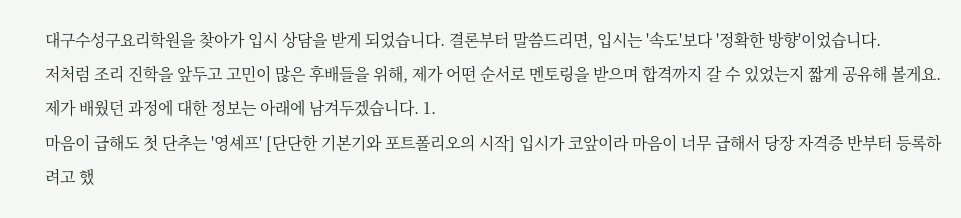대구수성구요리학원을 찾아가 입시 상담을 받게 되었습니다. 결론부터 말씀드리면, 입시는 '속도'보다 '정확한 방향'이었습니다.
저처럼 조리 진학을 앞두고 고민이 많은 후배들을 위해, 제가 어떤 순서로 멘토링을 받으며 합격까지 갈 수 있었는지 짧게 공유해 볼게요. 제가 배웠던 과정에 대한 정보는 아래에 남겨두겠습니다. 1.
마음이 급해도 첫 단추는 '영셰프' [단단한 기본기와 포트폴리오의 시작] 입시가 코앞이라 마음이 너무 급해서 당장 자격증 반부터 등록하려고 했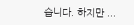습니다. 하지만 ...